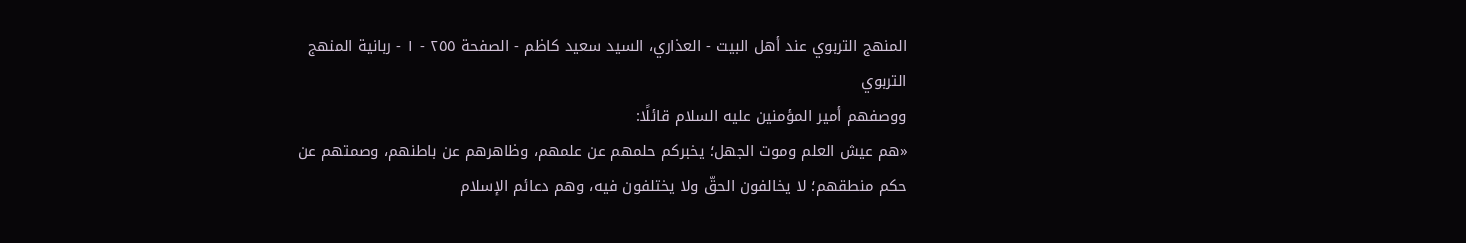المنهج التربوي عند أهل البيت - العذاري، السيد سعيد كاظم - الصفحة ٢٥٥ - ١ - ربانية المنهج التربوي
ووصفهم أمير المؤمنين عليه السلام قائلًا:
«هم عيش العلم وموت الجهل؛ يخبركم حلمهم عن علمهم، وظاهرهم عن باطنهم، وصمتهم عن حكم منطقهم؛ لا يخالفون الحقّ ولا يختلفون فيه، وهم دعائم الإسلام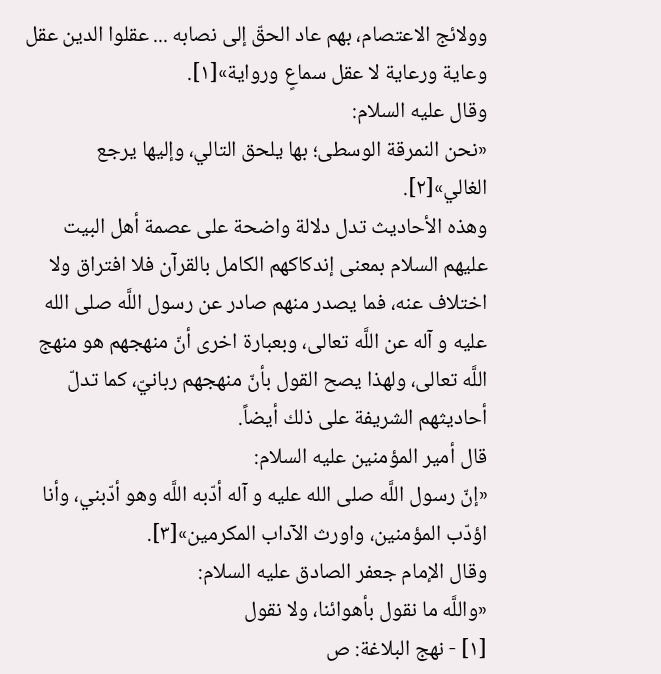وولائج الاعتصام، بهم عاد الحقّ إلى نصابه ... عقلوا الدين عقل وعاية ورعاية لا عقل سماعٍ ورواية»[١].
وقال عليه السلام:
«نحن النمرقة الوسطى؛ بها يلحق التالي، وإليها يرجع الغالي»[٢].
وهذه الأحاديث تدل دلالة واضحة على عصمة أهل البيت عليهم السلام بمعنى إندكاكهم الكامل بالقرآن فلا افتراق ولا اختلاف عنه، فما يصدر منهم صادر عن رسول اللَّه صلى الله عليه و آله عن اللَّه تعالى، وبعبارة اخرى أنّ منهجهم هو منهج اللَّه تعالى، ولهذا يصح القول بأنّ منهجهم ربانيّ، كما تدلّ أحاديثهم الشريفة على ذلك أيضاً.
قال أمير المؤمنين عليه السلام:
«إنّ رسول اللَّه صلى الله عليه و آله أدّبه اللَّه وهو أدّبني، وأنا اؤدّب المؤمنين، واورث الآداب المكرمين»[٣].
وقال الإمام جعفر الصادق عليه السلام:
«واللَّه ما نقول بأهوائنا، ولا نقول
[١] - نهج البلاغة: ص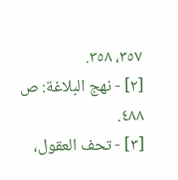٣٥٧، ٣٥٨.
[٢] - نهج البلاغة: ص ٤٨٨.
[٣] - تحف العقول،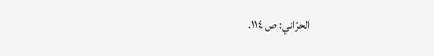الحرّاني: ص ١١٤.